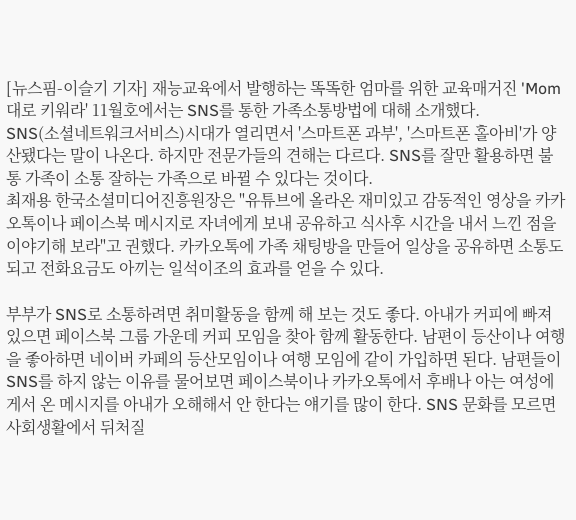[뉴스핌-이슬기 기자] 재능교육에서 발행하는 똑똑한 엄마를 위한 교육매거진 'Mom대로 키워라' 11월호에서는 SNS를 통한 가족소통방법에 대해 소개했다.
SNS(소셜네트워크서비스)시대가 열리면서 '스마트폰 과부', '스마트폰 홀아비'가 양산됐다는 말이 나온다. 하지만 전문가들의 견해는 다르다. SNS를 잘만 활용하면 불통 가족이 소통 잘하는 가족으로 바뀔 수 있다는 것이다.
최재용 한국소셜미디어진흥원장은 "유튜브에 올라온 재미있고 감동적인 영상을 카카오톡이나 페이스북 메시지로 자녀에게 보내 공유하고 식사후 시간을 내서 느낀 점을 이야기해 보라"고 권했다. 카카오톡에 가족 채팅방을 만들어 일상을 공유하면 소통도 되고 전화요금도 아끼는 일석이조의 효과를 얻을 수 있다.

부부가 SNS로 소통하려면 취미활동을 함께 해 보는 것도 좋다. 아내가 커피에 빠져 있으면 페이스북 그룹 가운데 커피 모임을 찾아 함께 활동한다. 남편이 등산이나 여행을 좋아하면 네이버 카페의 등산모임이나 여행 모임에 같이 가입하면 된다. 남편들이 SNS를 하지 않는 이유를 물어보면 페이스북이나 카카오톡에서 후배나 아는 여성에게서 온 메시지를 아내가 오해해서 안 한다는 얘기를 많이 한다. SNS 문화를 모르면 사회생활에서 뒤처질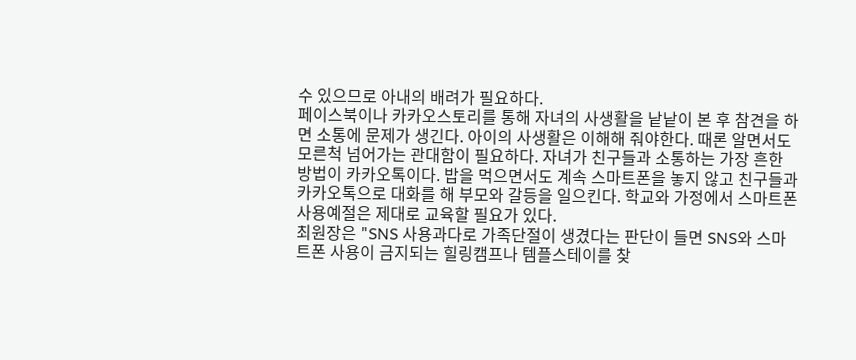수 있으므로 아내의 배려가 필요하다.
페이스북이나 카카오스토리를 통해 자녀의 사생활을 낱낱이 본 후 참견을 하면 소통에 문제가 생긴다. 아이의 사생활은 이해해 줘야한다. 때론 알면서도 모른척 넘어가는 관대함이 필요하다. 자녀가 친구들과 소통하는 가장 흔한 방법이 카카오톡이다. 밥을 먹으면서도 계속 스마트폰을 놓지 않고 친구들과 카카오톡으로 대화를 해 부모와 갈등을 일으킨다. 학교와 가정에서 스마트폰 사용예절은 제대로 교육할 필요가 있다.
최원장은 "SNS 사용과다로 가족단절이 생겼다는 판단이 들면 SNS와 스마트폰 사용이 금지되는 힐링캠프나 템플스테이를 찾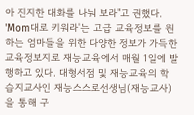아 진지한 대화를 나눠 보라"고 권했다.
'Mom대로 키워라'는 고급 교육정보를 원하는 엄마들을 위한 다양한 정보가 가득한 교육정보지로 재능교육에서 매월 1일에 발행하고 있다. 대형서점 및 재능교육의 학습지교사인 재능스스로선생님(재능교사)을 통해 구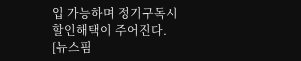입 가능하며 정기구독시 할인해택이 주어진다.
[뉴스핌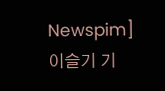Newspim] 이슬기 기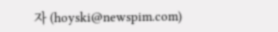자 (hoyski@newspim.com)